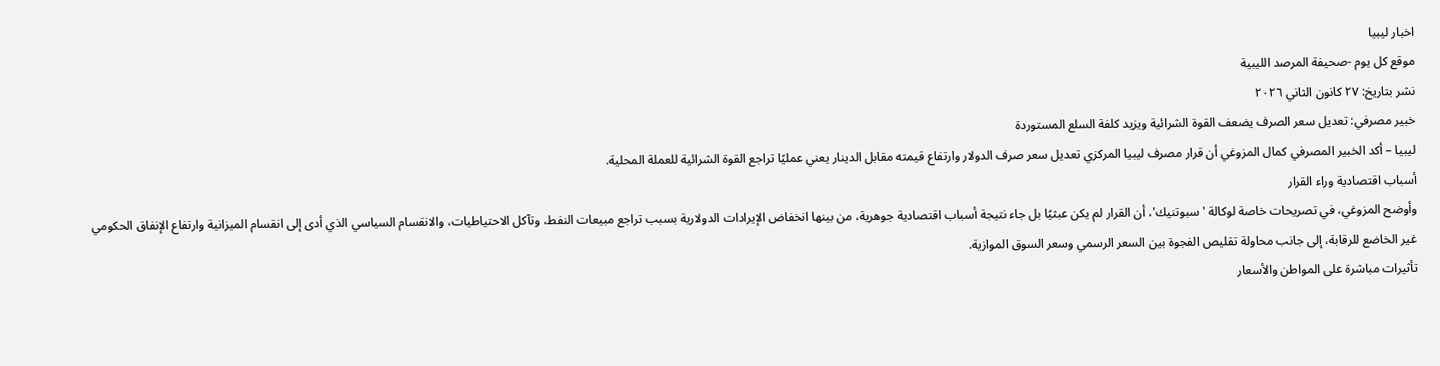اخبار ليبيا
موقع كل يوم -صحيفة المرصد الليبية
نشر بتاريخ: ٢٧ كانون الثاني ٢٠٢٦
خبير مصرفي: تعديل سعر الصرف يضعف القوة الشرائية ويزيد كلفة السلع المستوردة
ليبيا – أكد الخبير المصرفي كمال المزوغي أن قرار مصرف ليبيا المركزي تعديل سعر صرف الدولار وارتفاع قيمته مقابل الدينار يعني عمليًا تراجع القوة الشرائية للعملة المحلية.
أسباب اقتصادية وراء القرار
وأوضح المزوغي، في تصريحات خاصة لوكالة 'سبوتنيك'، أن القرار لم يكن عبثيًا بل جاء نتيجة أسباب اقتصادية جوهرية، من بينها انخفاض الإيرادات الدولارية بسبب تراجع مبيعات النفط، وتآكل الاحتياطيات، والانقسام السياسي الذي أدى إلى انقسام الميزانية وارتفاع الإنفاق الحكومي غير الخاضع للرقابة، إلى جانب محاولة تقليص الفجوة بين السعر الرسمي وسعر السوق الموازية.
تأثيرات مباشرة على المواطن والأسعار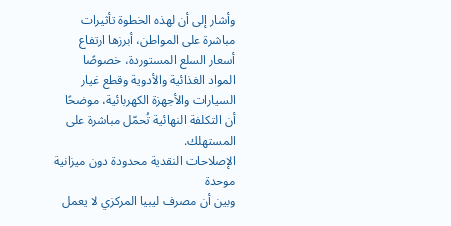وأشار إلى أن لهذه الخطوة تأثيرات مباشرة على المواطن، أبرزها ارتفاع أسعار السلع المستوردة، خصوصًا المواد الغذائية والأدوية وقطع غيار السيارات والأجهزة الكهربائية، موضحًا أن التكلفة النهائية تُحمّل مباشرة على المستهلك.
الإصلاحات النقدية محدودة دون ميزانية موحدة
وبين أن مصرف ليبيا المركزي لا يعمل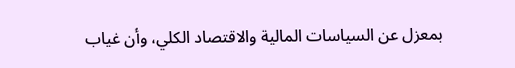بمعزل عن السياسات المالية والاقتصاد الكلي، وأن غياب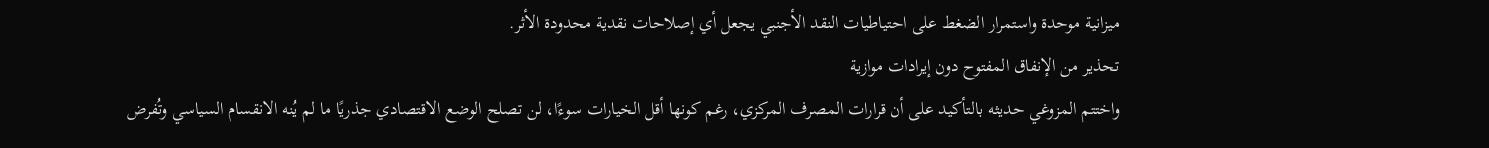ميزانية موحدة واستمرار الضغط على احتياطيات النقد الأجنبي يجعل أي إصلاحات نقدية محدودة الأثر.
تحذير من الإنفاق المفتوح دون إيرادات موازية
واختتم المزوغي حديثه بالتأكيد على أن قرارات المصرف المركزي، رغم كونها أقل الخيارات سوءًا، لن تصلح الوضع الاقتصادي جذريًا ما لم يُنه الانقسام السياسي وتُفرض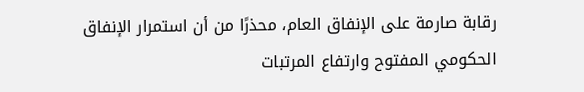رقابة صارمة على الإنفاق العام، محذرًا من أن استمرار الإنفاق الحكومي المفتوح وارتفاع المرتبات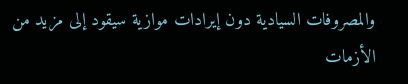والمصروفات السيادية دون إيرادات موازية سيقود إلى مزيد من الأزمات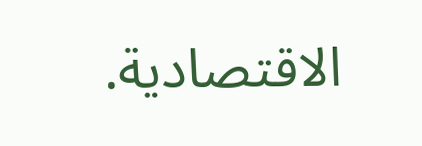الاقتصادية.